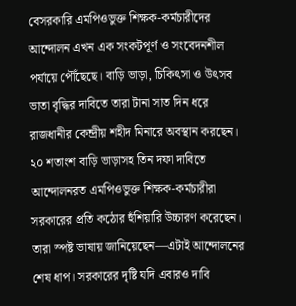বেসরকারি এমপিওভুক্ত শিক্ষক-কর্মচারীদের আন্দোলন এখন এক সংকটপূর্ণ ও সংবেদনশীল পর্যায়ে পৌঁছেছে। বাড়ি ভাড়া, চিকিৎসা ও উৎসব ভাতা বৃদ্ধির দাবিতে তারা টানা সাত দিন ধরে রাজধানীর কেন্দ্রীয় শহীদ মিনারে অবস্থান করছেন।
২০ শতাংশ বাড়ি ভাড়াসহ তিন দফা দাবিতে আন্দোলনরত এমপিওভুক্ত শিক্ষক-কর্মচারীরা সরকারের প্রতি কঠোর হুঁশিয়ারি উচ্চারণ করেছেন। তারা স্পষ্ট ভাষায় জানিয়েছেন—এটাই আন্দোলনের শেষ ধাপ। সরকারের দৃষ্টি যদি এবারও দাবি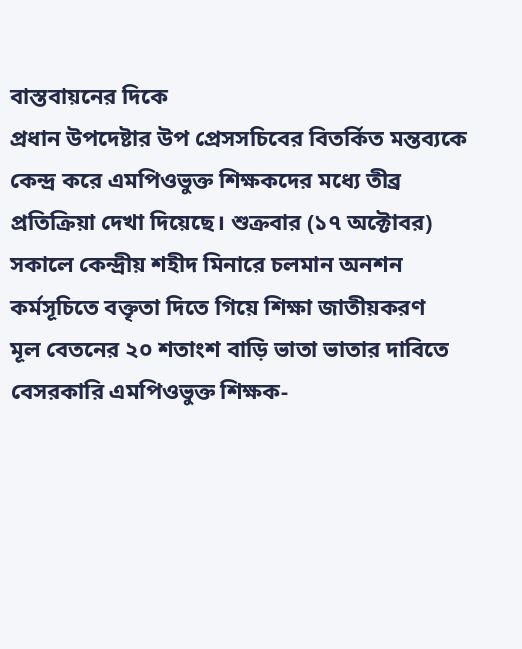বাস্তবায়নের দিকে
প্রধান উপদেষ্টার উপ প্রেসসচিবের বিতর্কিত মন্তব্যকে কেন্দ্র করে এমপিওভুক্ত শিক্ষকদের মধ্যে তীব্র প্রতিক্রিয়া দেখা দিয়েছে। শুক্রবার (১৭ অক্টোবর) সকালে কেন্দ্রীয় শহীদ মিনারে চলমান অনশন কর্মসূচিতে বক্তৃতা দিতে গিয়ে শিক্ষা জাতীয়করণ
মূল বেতনের ২০ শতাংশ বাড়ি ভাতা ভাতার দাবিতে বেসরকারি এমপিওভুক্ত শিক্ষক-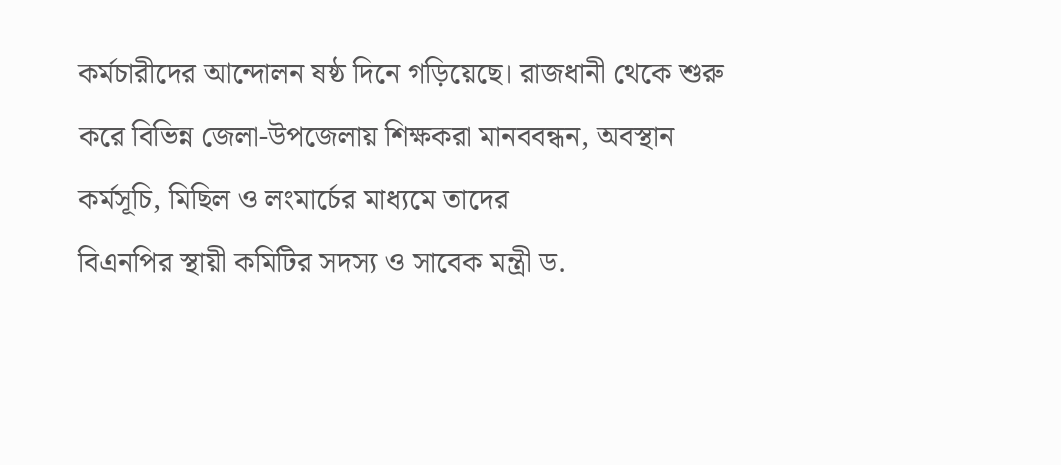কর্মচারীদের আন্দোলন ষষ্ঠ দিনে গড়িয়েছে। রাজধানী থেকে শুরু করে বিভিন্ন জেলা-উপজেলায় শিক্ষকরা মানববন্ধন, অবস্থান কর্মসূচি, মিছিল ও লংমার্চের মাধ্যমে তাদের
বিএনপির স্থায়ী কমিটির সদস্য ও সাবেক মন্ত্রী ড.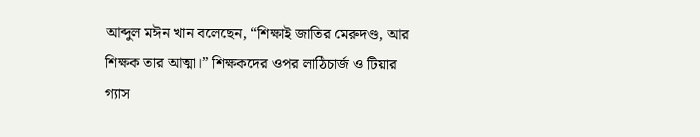আব্দুল মঈন খান বলেছেন, “শিক্ষাই জাতির মেরুদণ্ড, আর শিক্ষক তার আত্মা।” শিক্ষকদের ওপর লাঠিচার্জ ও টিয়ার গ্যাস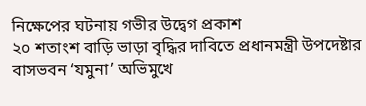নিক্ষেপের ঘটনায় গভীর উদ্বেগ প্রকাশ
২০ শতাংশ বাড়ি ভাড়া বৃদ্ধির দাবিতে প্রধানমন্ত্রী উপদেষ্টার বাসভবন ‘যমুনা’ অভিমুখে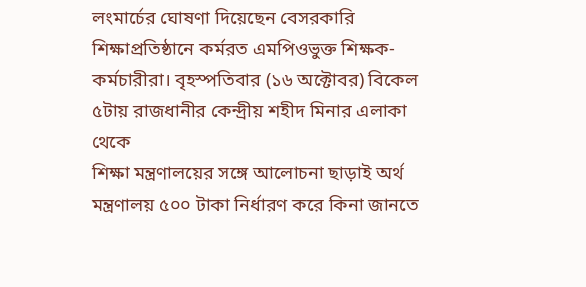লংমার্চের ঘোষণা দিয়েছেন বেসরকারি শিক্ষাপ্রতিষ্ঠানে কর্মরত এমপিওভুক্ত শিক্ষক-কর্মচারীরা। বৃহস্পতিবার (১৬ অক্টোবর) বিকেল ৫টায় রাজধানীর কেন্দ্রীয় শহীদ মিনার এলাকা থেকে
শিক্ষা মন্ত্রণালয়ের সঙ্গে আলোচনা ছাড়াই অর্থ মন্ত্রণালয় ৫০০ টাকা নির্ধারণ করে কিনা জানতে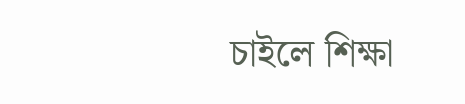চাইলে শিক্ষা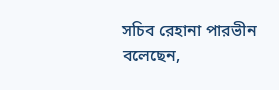সচিব রেহানা পারভীন বলেছেন,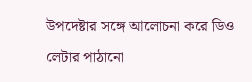উপদেষ্টার সঙ্গে আলোচনা করে ডিও লেটার পাঠানো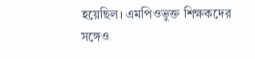হয়েছিল। এমপিওভুক্ত শিক্ষকদের সঙ্গেও